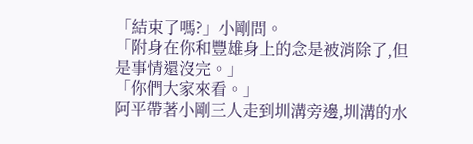「結束了嗎?」小剛問。
「附身在你和豐雄身上的念是被消除了,但是事情還沒完。」
「你們大家來看。」
阿平帶著小剛三人走到圳溝旁邊,圳溝的水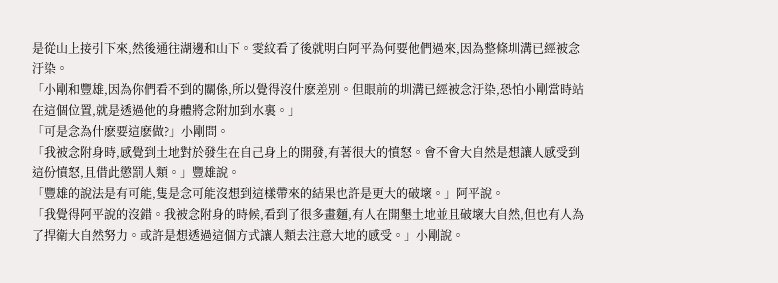是從山上接引下來,然後通往湖邊和山下。雯紋看了後就明白阿平為何要他們過來,因為整條圳溝已經被念汙染。
「小剛和豐雄,因為你們看不到的關係,所以覺得沒什麽差別。但眼前的圳溝已經被念汙染,恐怕小剛當時站在這個位置,就是透過他的身體將念附加到水裏。」
「可是念為什麽要這麽做?」小剛問。
「我被念附身時,感覺到土地對於發生在自己身上的開發,有著很大的憤怒。會不會大自然是想讓人感受到這份憤怒,且借此懲罰人類。」豐雄說。
「豐雄的說法是有可能,隻是念可能沒想到這樣帶來的結果也許是更大的破壞。」阿平說。
「我覺得阿平說的沒錯。我被念附身的時候,看到了很多畫麵,有人在開墾土地並且破壞大自然,但也有人為了捍衛大自然努力。或許是想透過這個方式讓人類去注意大地的感受。」小剛說。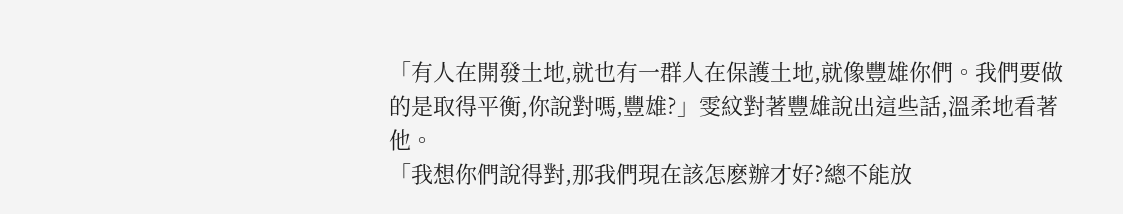「有人在開發土地,就也有一群人在保護土地,就像豐雄你們。我們要做的是取得平衡,你說對嗎,豐雄?」雯紋對著豐雄說出這些話,溫柔地看著他。
「我想你們說得對,那我們現在該怎麽辦才好?總不能放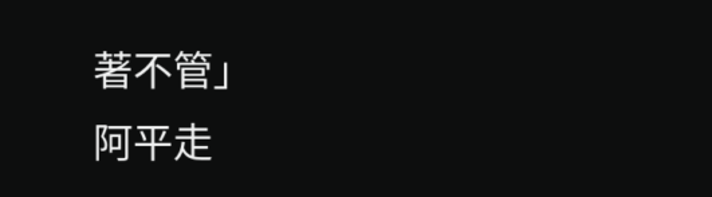著不管」
阿平走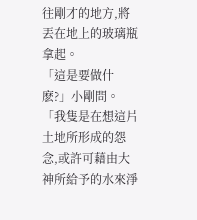往剛才的地方,將丟在地上的玻璃瓶拿起。
「這是要做什麽?」小剛問。
「我隻是在想這片土地所形成的怨念,或許可藉由大神所給予的水來淨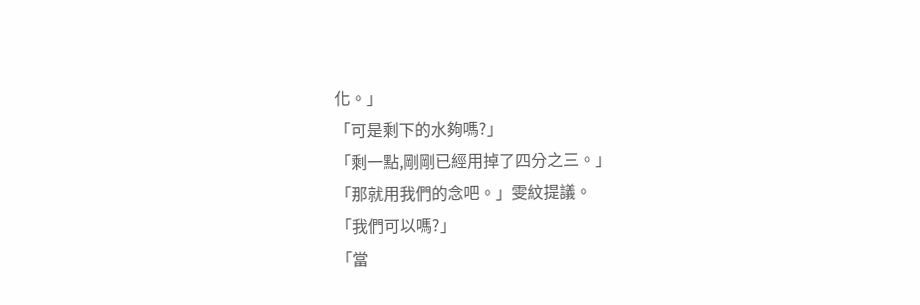化。」
「可是剩下的水夠嗎?」
「剩一點,剛剛已經用掉了四分之三。」
「那就用我們的念吧。」雯紋提議。
「我們可以嗎?」
「當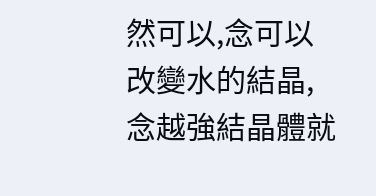然可以,念可以改變水的結晶,念越強結晶體就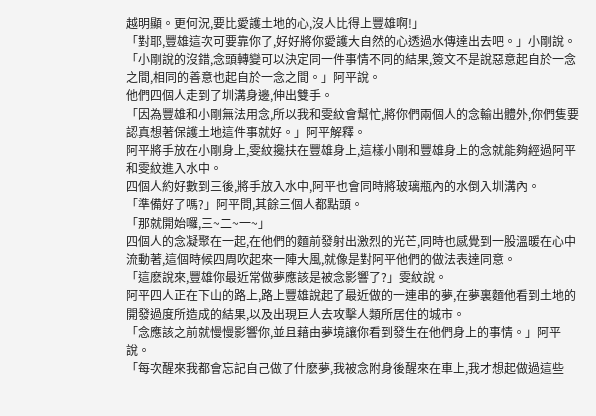越明顯。更何況,要比愛護土地的心,沒人比得上豐雄啊!」
「對耶,豐雄這次可要靠你了,好好將你愛護大自然的心透過水傳達出去吧。」小剛說。
「小剛說的沒錯,念頭轉變可以決定同一件事情不同的結果,簽文不是說惡意起自於一念之間,相同的善意也起自於一念之間。」阿平說。
他們四個人走到了圳溝身邊,伸出雙手。
「因為豐雄和小剛無法用念,所以我和雯紋會幫忙,將你們兩個人的念輸出體外,你們隻要認真想著保護土地這件事就好。」阿平解釋。
阿平將手放在小剛身上,雯紋攙扶在豐雄身上,這樣小剛和豐雄身上的念就能夠經過阿平和雯紋進入水中。
四個人約好數到三後,將手放入水中,阿平也會同時將玻璃瓶內的水倒入圳溝內。
「準備好了嗎?」阿平問,其餘三個人都點頭。
「那就開始囉,三~二~一~」
四個人的念凝聚在一起,在他們的麵前發射出激烈的光芒,同時也感覺到一股溫暖在心中流動著,這個時候四周吹起來一陣大風,就像是對阿平他們的做法表達同意。
「這麽說來,豐雄你最近常做夢應該是被念影響了?」雯紋說。
阿平四人正在下山的路上,路上豐雄說起了最近做的一連串的夢,在夢裏麵他看到土地的開發過度所造成的結果,以及出現巨人去攻擊人類所居住的城市。
「念應該之前就慢慢影響你,並且藉由夢境讓你看到發生在他們身上的事情。」阿平說。
「每次醒來我都會忘記自己做了什麽夢,我被念附身後醒來在車上,我才想起做過這些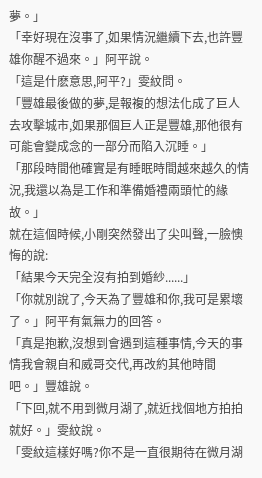夢。」
「幸好現在沒事了,如果情況繼續下去,也許豐雄你醒不過來。」阿平說。
「這是什麽意思,阿平?」雯紋問。
「豐雄最後做的夢,是報複的想法化成了巨人去攻擊城市,如果那個巨人正是豐雄,那他很有可能會變成念的一部分而陷入沉睡。」
「那段時間他確實是有睡眠時間越來越久的情況,我還以為是工作和準備婚禮兩頭忙的緣故。」
就在這個時候,小剛突然發出了尖叫聲,一臉懊悔的說:
「結果今天完全沒有拍到婚紗......」
「你就別說了,今天為了豐雄和你,我可是累壞了。」阿平有氣無力的回答。
「真是抱歉,沒想到會遇到這種事情,今天的事情我會親自和威哥交代,再改約其他時間吧。」豐雄說。
「下回,就不用到微月湖了,就近找個地方拍拍就好。」雯紋說。
「雯紋這樣好嗎?你不是一直很期待在微月湖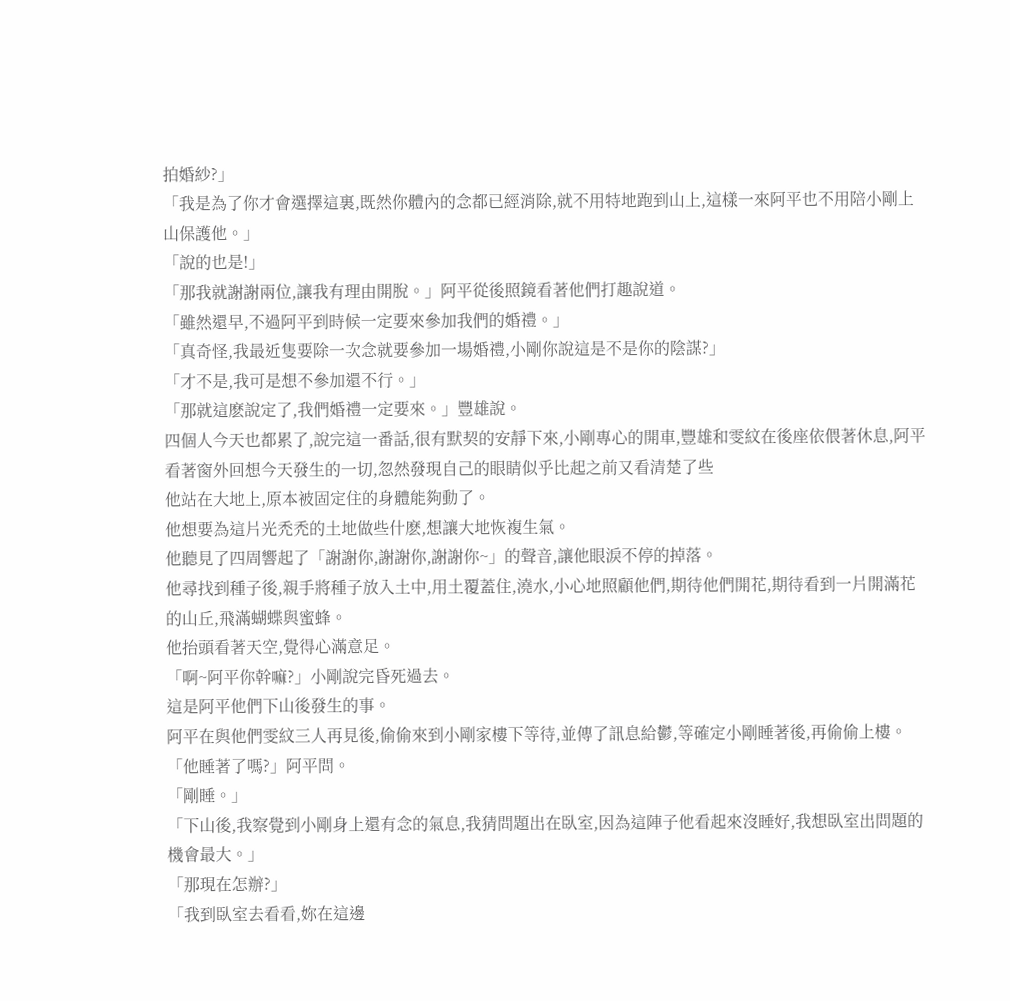拍婚紗?」
「我是為了你才會選擇這裏,既然你體內的念都已經消除,就不用特地跑到山上,這樣一來阿平也不用陪小剛上山保護他。」
「說的也是!」
「那我就謝謝兩位,讓我有理由開脫。」阿平從後照鏡看著他們打趣說道。
「雖然還早,不過阿平到時候一定要來參加我們的婚禮。」
「真奇怪,我最近隻要除一次念就要參加一場婚禮,小剛你說這是不是你的陰謀?」
「才不是,我可是想不參加還不行。」
「那就這麽說定了,我們婚禮一定要來。」豐雄說。
四個人今天也都累了,說完這一番話,很有默契的安靜下來,小剛專心的開車,豐雄和雯紋在後座依偎著休息,阿平看著窗外回想今天發生的一切,忽然發現自己的眼睛似乎比起之前又看清楚了些
他站在大地上,原本被固定住的身體能夠動了。
他想要為這片光禿禿的土地做些什麽,想讓大地恢複生氣。
他聽見了四周響起了「謝謝你,謝謝你,謝謝你~」的聲音,讓他眼淚不停的掉落。
他尋找到種子後,親手將種子放入土中,用土覆蓋住,澆水,小心地照顧他們,期待他們開花,期待看到一片開滿花的山丘,飛滿蝴蝶與蜜蜂。
他抬頭看著天空,覺得心滿意足。
「啊~阿平你幹嘛?」小剛說完昏死過去。
這是阿平他們下山後發生的事。
阿平在與他們雯紋三人再見後,偷偷來到小剛家樓下等待,並傳了訊息給鬱,等確定小剛睡著後,再偷偷上樓。
「他睡著了嗎?」阿平問。
「剛睡。」
「下山後,我察覺到小剛身上還有念的氣息,我猜問題出在臥室,因為這陣子他看起來沒睡好,我想臥室出問題的機會最大。」
「那現在怎辦?」
「我到臥室去看看,妳在這邊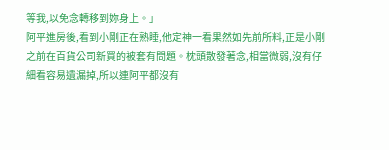等我,以免念轉移到妳身上。」
阿平進房後,看到小剛正在熟睡,他定神一看果然如先前所料,正是小剛之前在百貨公司新買的被套有問題。枕頭散發著念,相當微弱,沒有仔細看容易遺漏掉,所以連阿平都沒有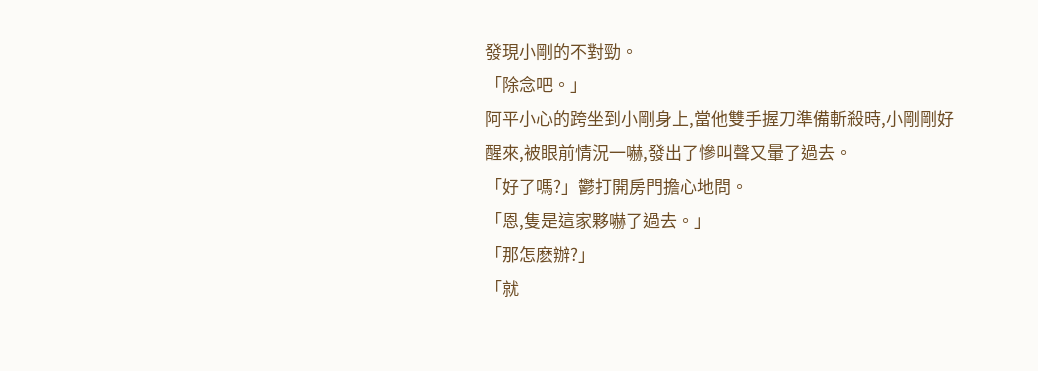發現小剛的不對勁。
「除念吧。」
阿平小心的跨坐到小剛身上,當他雙手握刀準備斬殺時,小剛剛好醒來,被眼前情況一嚇,發出了慘叫聲又暈了過去。
「好了嗎?」鬱打開房門擔心地問。
「恩,隻是這家夥嚇了過去。」
「那怎麽辦?」
「就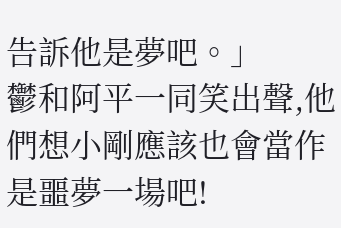告訴他是夢吧。」
鬱和阿平一同笑出聲,他們想小剛應該也會當作是噩夢一場吧!